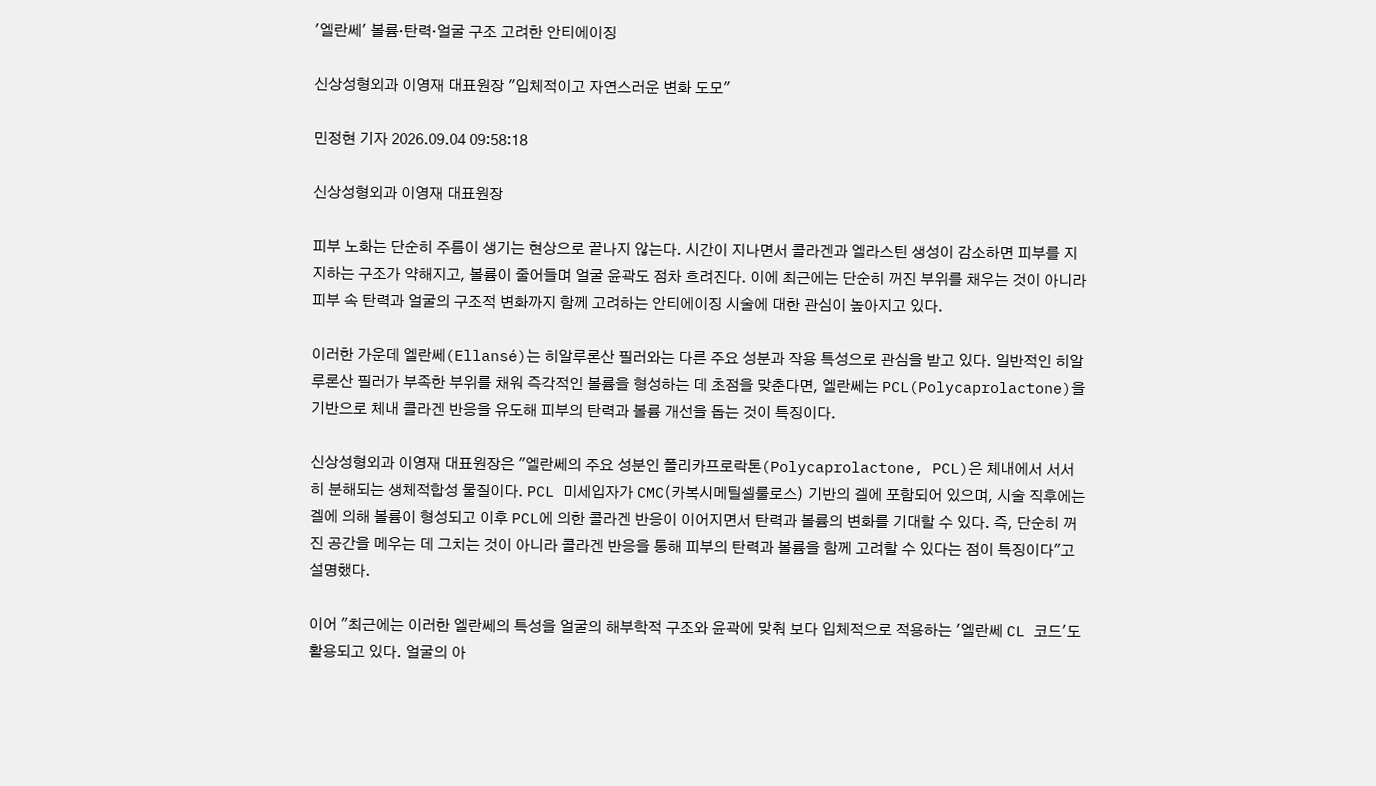'엘란쎄' 볼륨·탄력·얼굴 구조 고려한 안티에이징

신상성형외과 이영재 대표원장 "입체적이고 자연스러운 변화 도모"

민정현 기자 2026.09.04 09:58:18

신상성형외과 이영재 대표원장

피부 노화는 단순히 주름이 생기는 현상으로 끝나지 않는다. 시간이 지나면서 콜라겐과 엘라스틴 생성이 감소하면 피부를 지지하는 구조가 약해지고, 볼륨이 줄어들며 얼굴 윤곽도 점차 흐려진다. 이에 최근에는 단순히 꺼진 부위를 채우는 것이 아니라 피부 속 탄력과 얼굴의 구조적 변화까지 함께 고려하는 안티에이징 시술에 대한 관심이 높아지고 있다.

이러한 가운데 엘란쎄(Ellansé)는 히알루론산 필러와는 다른 주요 성분과 작용 특성으로 관심을 받고 있다. 일반적인 히알루론산 필러가 부족한 부위를 채워 즉각적인 볼륨을 형성하는 데 초점을 맞춘다면, 엘란쎄는 PCL(Polycaprolactone)을 기반으로 체내 콜라겐 반응을 유도해 피부의 탄력과 볼륨 개선을 돕는 것이 특징이다.

신상성형외과 이영재 대표원장은 "엘란쎄의 주요 성분인 폴리카프로락톤(Polycaprolactone, PCL)은 체내에서 서서히 분해되는 생체적합성 물질이다. PCL 미세입자가 CMC(카복시메틸셀룰로스) 기반의 겔에 포함되어 있으며, 시술 직후에는 겔에 의해 볼륨이 형성되고 이후 PCL에 의한 콜라겐 반응이 이어지면서 탄력과 볼륨의 변화를 기대할 수 있다. 즉, 단순히 꺼진 공간을 메우는 데 그치는 것이 아니라 콜라겐 반응을 통해 피부의 탄력과 볼륨을 함께 고려할 수 있다는 점이 특징이다"고 설명했다.

이어 "최근에는 이러한 엘란쎄의 특성을 얼굴의 해부학적 구조와 윤곽에 맞춰 보다 입체적으로 적용하는 '엘란쎄 CL 코드'도 활용되고 있다. 얼굴의 아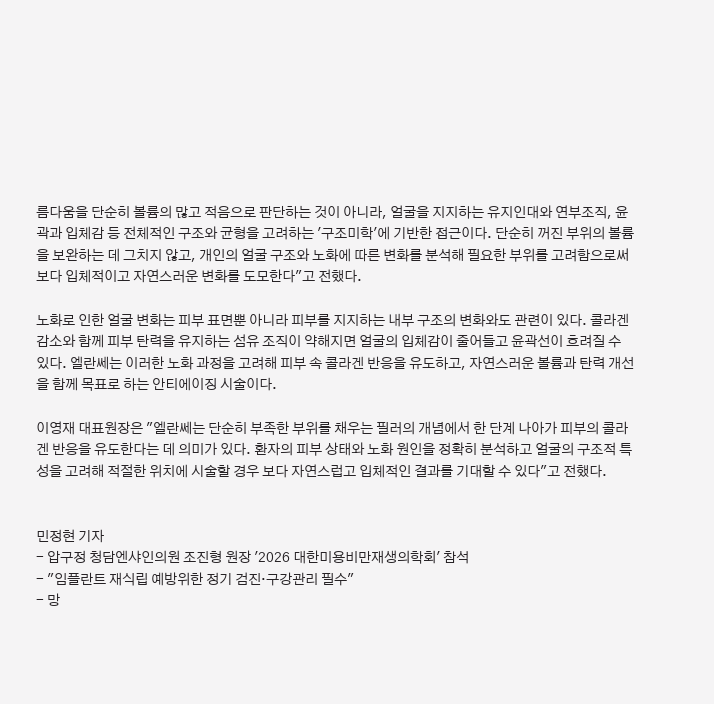름다움을 단순히 볼륨의 많고 적음으로 판단하는 것이 아니라, 얼굴을 지지하는 유지인대와 연부조직, 윤곽과 입체감 등 전체적인 구조와 균형을 고려하는 '구조미학'에 기반한 접근이다. 단순히 꺼진 부위의 볼륨을 보완하는 데 그치지 않고, 개인의 얼굴 구조와 노화에 따른 변화를 분석해 필요한 부위를 고려함으로써 보다 입체적이고 자연스러운 변화를 도모한다"고 전했다.

노화로 인한 얼굴 변화는 피부 표면뿐 아니라 피부를 지지하는 내부 구조의 변화와도 관련이 있다. 콜라겐 감소와 함께 피부 탄력을 유지하는 섬유 조직이 약해지면 얼굴의 입체감이 줄어들고 윤곽선이 흐려질 수 있다. 엘란쎄는 이러한 노화 과정을 고려해 피부 속 콜라겐 반응을 유도하고, 자연스러운 볼륨과 탄력 개선을 함께 목표로 하는 안티에이징 시술이다.

이영재 대표원장은 "엘란쎄는 단순히 부족한 부위를 채우는 필러의 개념에서 한 단계 나아가 피부의 콜라겐 반응을 유도한다는 데 의미가 있다. 환자의 피부 상태와 노화 원인을 정확히 분석하고 얼굴의 구조적 특성을 고려해 적절한 위치에 시술할 경우 보다 자연스럽고 입체적인 결과를 기대할 수 있다"고 전했다.


민정현 기자
- 압구정 청담엔샤인의원 조진형 원장 '2026 대한미용비만재생의학회' 참석
- "임플란트 재식립 예방위한 정기 검진·구강관리 필수"
- 망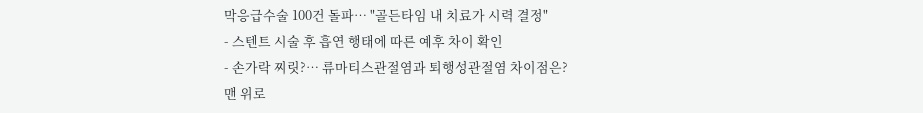막응급수술 100건 돌파… "골든타임 내 치료가 시력 결정"
- 스텐트 시술 후 흡연 행태에 따른 예후 차이 확인
- 손가락 찌릿?… 류마티스관절염과 퇴행성관절염 차이점은?
맨 위로